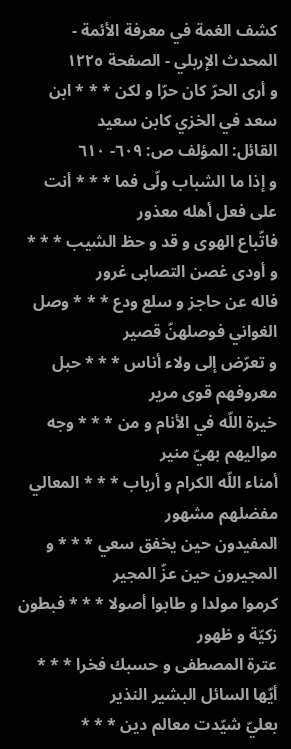كشف الغمة في معرفة الأئمة - المحدث الإربلي - الصفحة ١٢٢٥
و أرى الحرّ كان حرّا و لكن * * * ابن سعد في الخزي كابن سعيد
القائل: المؤلف ص: ٦٠٩- ٦١٠
و إذا ما الشباب ولّى فما * * * أنت على فعل أهله معذور
فاتّباع الهوى و قد و حظ الشيب * * * و أودى غصن التصابى غرور
فاله عن حاجز و سلع ودع * * * وصل الغواني فوصلهنّ قصير
و تعرّض إلى ولاء أناس * * * حبل معروفهم قوى مرير
خيرة اللّه في الأنام و من * * * وجه مواليهم بهيّ منير
أمناء اللّه الكرام و أرباب * * * المعالي مفضلهم مشهور
المفيدون حين يخفق سعي * * * و المجيرون حين عزّ المجير
كرموا مولدا و طابوا أصولا * * * فبطون زكيّة و ظهور
عترة المصطفى و حسبك فخرا * * * أيّها السائل البشير النذير
بعليّ شيّدت معالم دين * * *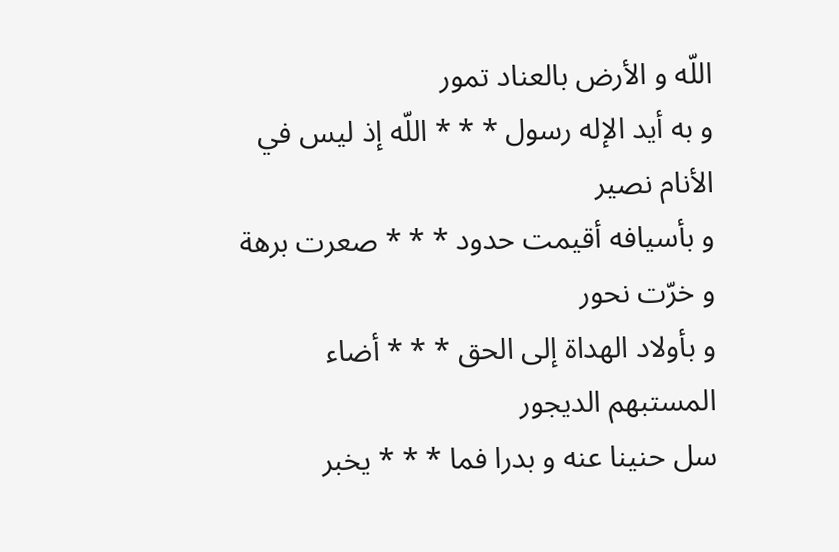اللّه و الأرض بالعناد تمور
و به أيد الإله رسول * * * اللّه إذ ليس في الأنام نصير
و بأسيافه أقيمت حدود * * * صعرت برهة و خرّت نحور
و بأولاد الهداة إلى الحق * * * أضاء المستبهم الديجور
سل حنينا عنه و بدرا فما * * * يخبر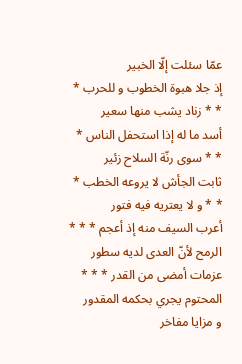عمّا سئلت إلّا الخبير
إذ جلا هبوة الخطوب و للحرب * * * زناد يشب منها سعير
أسد ما له إذا استحفل الناس * * * سوى رنّة السلاح زئير
ثابت الجأش لا يروعه الخطب * * * و لا يعتريه فيه فتور
أعرب السيف منه إذ أعجم * * * الرمح لأنّ العدى لديه سطور
عزمات أمضى من القدر * * * المحتوم يجري بحكمه المقدور
و مزايا مفاخر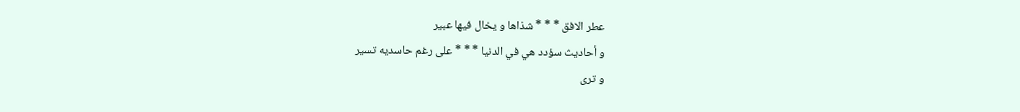عطر الافق * * * شذاها و يخال فيها عبير
و أحاديث سؤدد هي في الدنيا * * * على رغم حاسديه تسير
و ترى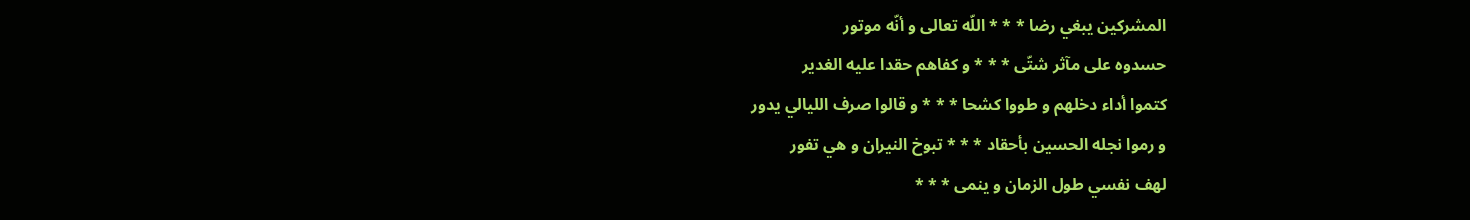المشركين يبغي رضا * * * اللّه تعالى و أنّه موتور
حسدوه على مآثر شتّى * * * و كفاهم حقدا عليه الغدير
كتموا أداء دخلهم و طووا كشحا * * * و قالوا صرف الليالي يدور
و رموا نجله الحسين بأحقاد * * * تبوخ النيران و هي تفور
لهف نفسي طول الزمان و ينمى * * *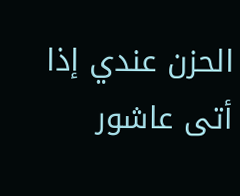الحزن عندي إذا أتى عاشور